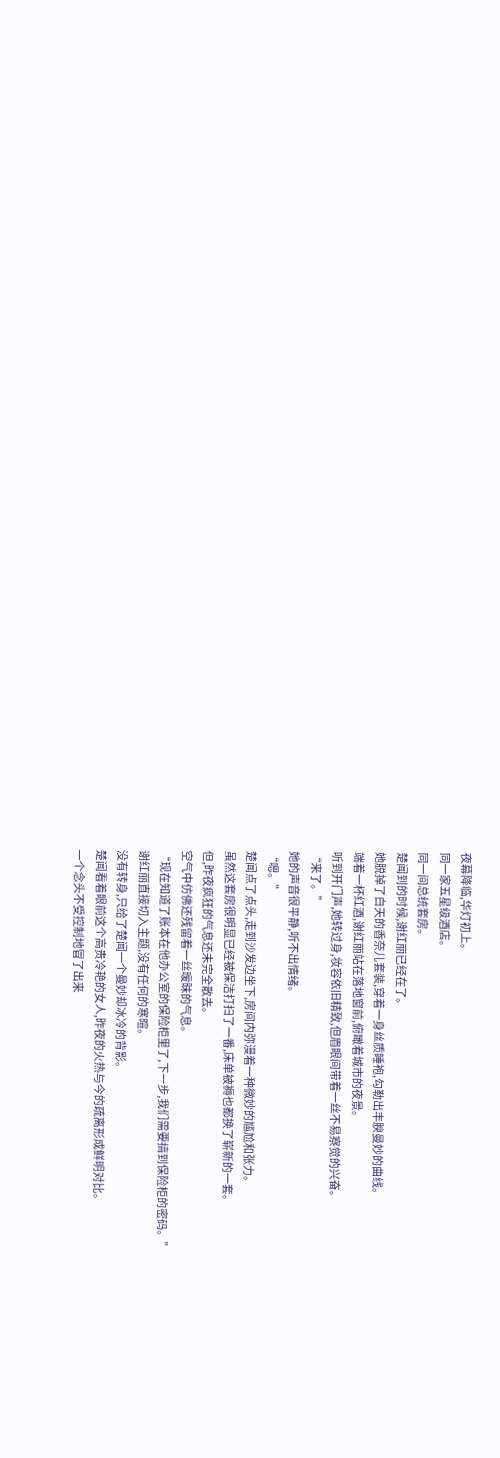夜幕降临,华灯初上。
同一家五星级酒店。
同一间总统套房。
楚闻到的时候,谢红丽已经在了。
她脱掉了白天的香奈儿套装,穿着一身丝质睡袍,勾勒出丰腴曼妙的曲线。
端着一杯红酒,谢红丽站在落地窗前,俯瞰着城市的夜景。
听到开门声,她转过身,妆容依旧精致,但眉眼间带着一丝不易察觉的兴奋。
“来了。”
她的声音很平静,听不出情绪。
“嗯。”
楚闻点了点头,走到沙发边坐下,房间内弥漫着一种微妙的尴尬和张力。
虽然这套房很明显已经被保洁打扫了一番,床单被褥也都换了崭新的一套。
但,昨夜疯狂的气息还未完全散去。
空气中仿佛还残留着一丝暧昧的气息。
“现在知道了账本在他办公室的保险柜里了,下一步,我们需要搞到保险柜的密码。”
谢红丽直接切入主题,没有任何的寒暄。
没有转身,只给了楚闻一个曼妙却冰冷的背影。
楚闻看着眼前这个高贵冷艳的女人,昨夜的火热与今的疏离形成鲜明对比。
一个念头不受控制地冒了出来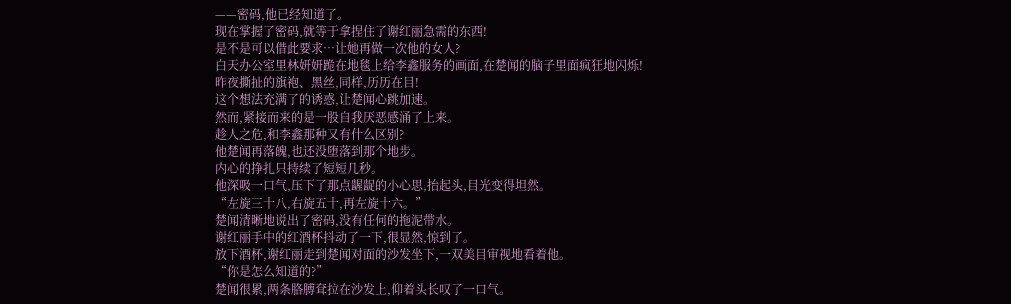——密码,他已经知道了。
现在掌握了密码,就等于拿捏住了谢红丽急需的东西!
是不是可以借此要求…让她再做一次他的女人?
白天办公室里林妍妍跪在地毯上给李鑫服务的画面,在楚闻的脑子里面疯狂地闪烁!
昨夜撕扯的旗袍、黑丝,同样,历历在目!
这个想法充满了的诱惑,让楚闻心跳加速。
然而,紧接而来的是一股自我厌恶感涌了上来。
趁人之危,和李鑫那种又有什么区别?
他楚闻再落魄,也还没堕落到那个地步。
内心的挣扎只持续了短短几秒。
他深吸一口气,压下了那点龌龊的小心思,抬起头,目光变得坦然。
“左旋三十八,右旋五十,再左旋十六。”
楚闻清晰地说出了密码,没有任何的拖泥带水。
谢红丽手中的红酒杯抖动了一下,很显然,惊到了。
放下酒杯,谢红丽走到楚闻对面的沙发坐下,一双美目审视地看着他。
“你是怎么知道的?”
楚闻很累,两条胳膊耷拉在沙发上,仰着头长叹了一口气。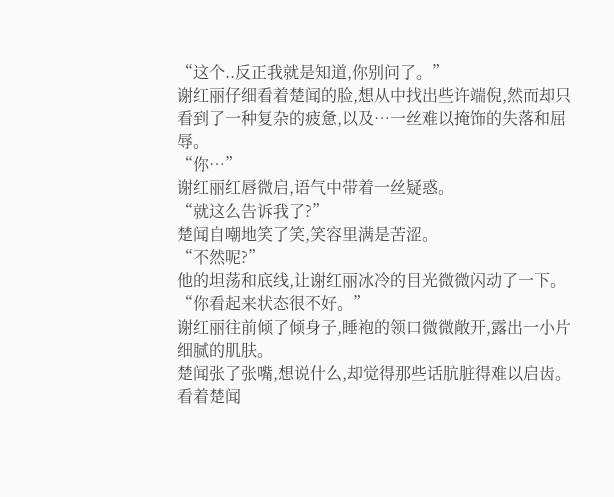“这个..反正我就是知道,你别问了。”
谢红丽仔细看着楚闻的脸,想从中找出些许端倪,然而却只看到了一种复杂的疲惫,以及…一丝难以掩饰的失落和屈辱。
“你…”
谢红丽红唇微启,语气中带着一丝疑惑。
“就这么告诉我了?”
楚闻自嘲地笑了笑,笑容里满是苦涩。
“不然呢?”
他的坦荡和底线,让谢红丽冰冷的目光微微闪动了一下。
“你看起来状态很不好。”
谢红丽往前倾了倾身子,睡袍的领口微微敞开,露出一小片细腻的肌肤。
楚闻张了张嘴,想说什么,却觉得那些话肮脏得难以启齿。
看着楚闻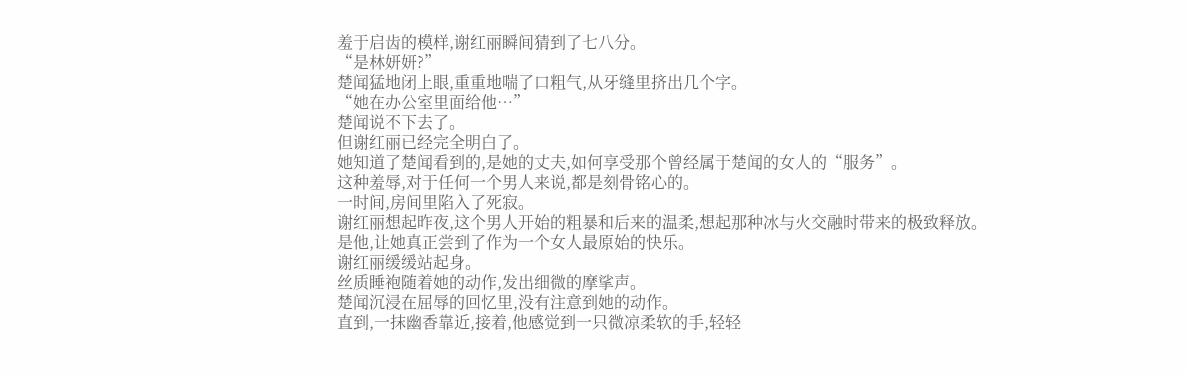羞于启齿的模样,谢红丽瞬间猜到了七八分。
“是林妍妍?”
楚闻猛地闭上眼,重重地喘了口粗气,从牙缝里挤出几个字。
“她在办公室里面给他…”
楚闻说不下去了。
但谢红丽已经完全明白了。
她知道了楚闻看到的,是她的丈夫,如何享受那个曾经属于楚闻的女人的“服务”。
这种羞辱,对于任何一个男人来说,都是刻骨铭心的。
一时间,房间里陷入了死寂。
谢红丽想起昨夜,这个男人开始的粗暴和后来的温柔,想起那种冰与火交融时带来的极致释放。
是他,让她真正尝到了作为一个女人最原始的快乐。
谢红丽缓缓站起身。
丝质睡袍随着她的动作,发出细微的摩挲声。
楚闻沉浸在屈辱的回忆里,没有注意到她的动作。
直到,一抹幽香靠近,接着,他感觉到一只微凉柔软的手,轻轻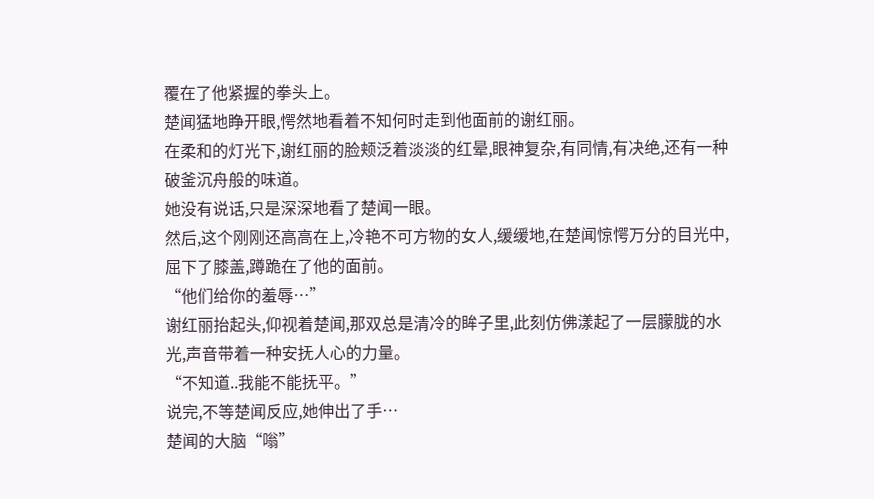覆在了他紧握的拳头上。
楚闻猛地睁开眼,愕然地看着不知何时走到他面前的谢红丽。
在柔和的灯光下,谢红丽的脸颊泛着淡淡的红晕,眼神复杂,有同情,有决绝,还有一种破釜沉舟般的味道。
她没有说话,只是深深地看了楚闻一眼。
然后,这个刚刚还高高在上,冷艳不可方物的女人,缓缓地,在楚闻惊愕万分的目光中,屈下了膝盖,蹲跪在了他的面前。
“他们给你的羞辱…”
谢红丽抬起头,仰视着楚闻,那双总是清冷的眸子里,此刻仿佛漾起了一层朦胧的水光,声音带着一种安抚人心的力量。
“不知道..我能不能抚平。”
说完,不等楚闻反应,她伸出了手…
楚闻的大脑“嗡”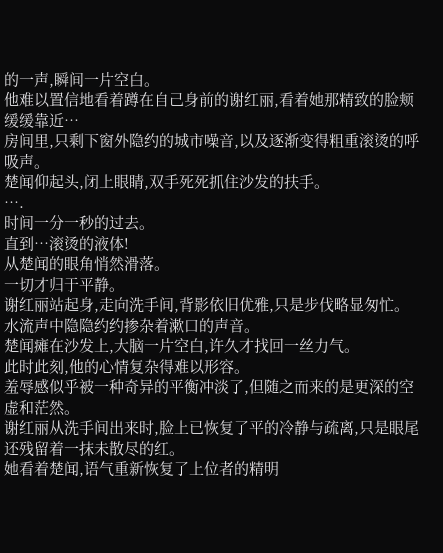的一声,瞬间一片空白。
他难以置信地看着蹲在自己身前的谢红丽,看着她那精致的脸颊缓缓靠近…
房间里,只剩下窗外隐约的城市噪音,以及逐渐变得粗重滚烫的呼吸声。
楚闻仰起头,闭上眼睛,双手死死抓住沙发的扶手。
….
时间一分一秒的过去。
直到…滚烫的液体!
从楚闻的眼角悄然滑落。
一切才归于平静。
谢红丽站起身,走向洗手间,背影依旧优雅,只是步伐略显匆忙。
水流声中隐隐约约掺杂着漱口的声音。
楚闻瘫在沙发上,大脑一片空白,许久才找回一丝力气。
此时此刻,他的心情复杂得难以形容。
羞辱感似乎被一种奇异的平衡冲淡了,但随之而来的是更深的空虚和茫然。
谢红丽从洗手间出来时,脸上已恢复了平的冷静与疏离,只是眼尾还残留着一抹未散尽的红。
她看着楚闻,语气重新恢复了上位者的精明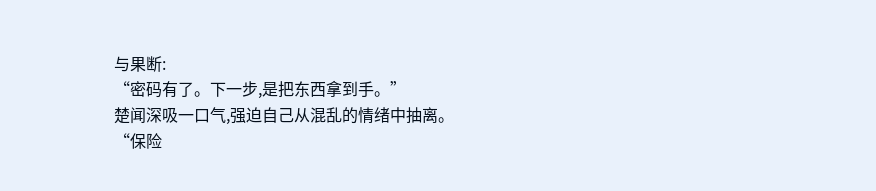与果断:
“密码有了。下一步,是把东西拿到手。”
楚闻深吸一口气,强迫自己从混乱的情绪中抽离。
“保险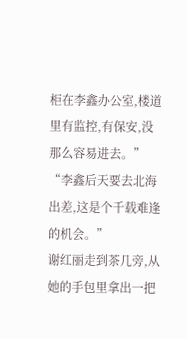柜在李鑫办公室,楼道里有监控,有保安,没那么容易进去。”
“李鑫后天要去北海出差,这是个千载难逢的机会。”
谢红丽走到茶几旁,从她的手包里拿出一把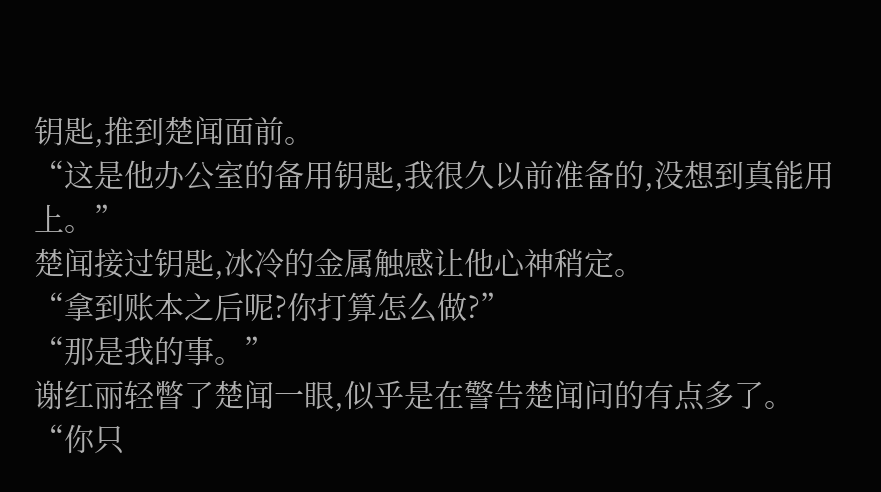钥匙,推到楚闻面前。
“这是他办公室的备用钥匙,我很久以前准备的,没想到真能用上。”
楚闻接过钥匙,冰冷的金属触感让他心神稍定。
“拿到账本之后呢?你打算怎么做?”
“那是我的事。”
谢红丽轻瞥了楚闻一眼,似乎是在警告楚闻问的有点多了。
“你只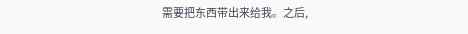需要把东西带出来给我。之后,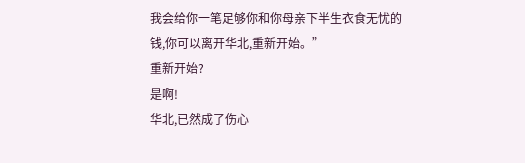我会给你一笔足够你和你母亲下半生衣食无忧的钱,你可以离开华北,重新开始。”
重新开始?
是啊!
华北,已然成了伤心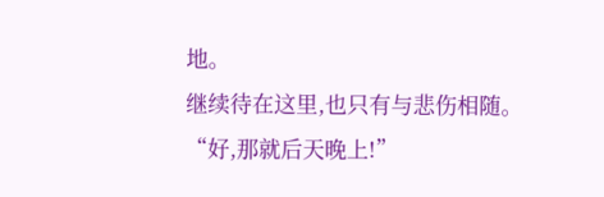地。
继续待在这里,也只有与悲伤相随。
“好,那就后天晚上!”